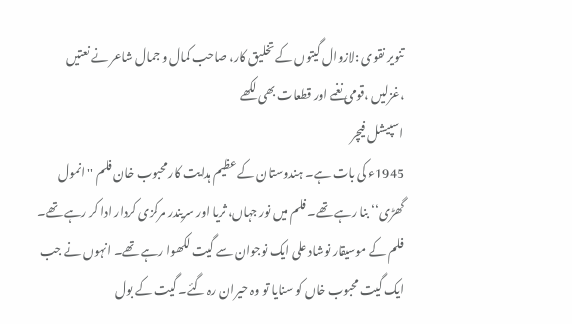تنویر نقوی :لازوال گیتوں کے تخلیق کار، صاحب کمال و جمال شاعر نے نعتیں ،غزلیں ،قومی نغمے اور قطعات بھی لکھے
اسپیشل فیچر
1945ء کی بات ہے۔ ہندوستان کے عظیم ہدایت کار محبوب خان فلم ''انمول گھڑی‘‘ بنا رہے تھے۔ فلم میں نور جہاں، ثریا اور سریندر مرکزی کردار ادا کر رہے تھے۔ فلم کے موسیقار نوشاد علی ایک نوجوان سے گیت لکھوا رہے تھے۔ انہوں نے جب ایک گیت محبوب خاں کو سنایا تو وہ حیران رہ گئے۔ گیت کے بول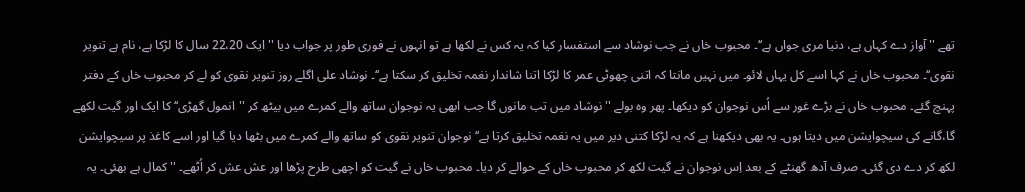تھے ''آواز دے کہاں ہے، دنیا مری جواں ہے‘‘۔ محبوب خاں نے جب نوشاد سے استفسار کیا کہ یہ کس نے لکھا ہے تو انہوں نے فوری طور پر جواب دیا ''ایک 22،20 سال کا لڑکا ہے، نام ہے تنویر نقوی‘‘۔ محبوب خاں نے کہا اسے کل یہاں لائو۔ میں نہیں مانتا کہ اتنی چھوٹی عمر کا لڑکا اتنا شاندار نغمہ تخلیق کر سکتا ہے‘‘۔ نوشاد علی اگلے روز تنویر نقوی کو لے کر محبوب خاں کے دفتر پہنچ گئے۔ محبوب خاں نے بڑے غور سے اُس نوجوان کو دیکھا۔ پھر وہ بولے ''نوشاد میں تب مانوں گا جب ابھی یہ نوجوان ساتھ والے کمرے میں بیٹھ کر ''انمول گھڑی‘‘ کا ایک اور گیت لکھے گا،گانے کی سیچوایشن میں دیتا ہوں۔ یہ بھی دیکھنا ہے کہ یہ لڑکا کتنی دیر میں یہ نغمہ تخلیق کرتا ہے‘‘ نوجوان تنویر نقوی کو ساتھ والے کمرے میں بٹھا دیا گیا اور اسے کاغذ پر سیچوایشن لکھ کر دے دی گئی۔ صرف آدھ گھنٹے کے بعد اِس نوجوان نے گیت لکھ کر محبوب خاں کے حوالے کر دیا۔ محبوب خاں نے گیت کو اچھی طرح پڑھا اور عش عش کر اُٹھے۔ ''کمال ہے بھئی۔ یہ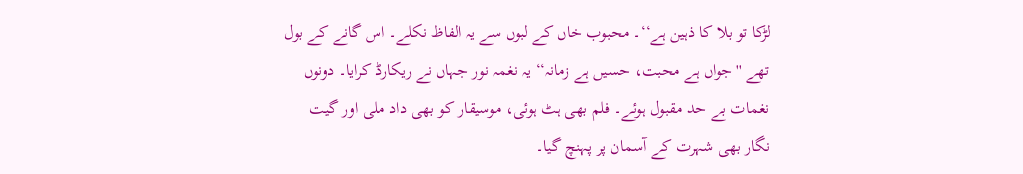لڑکا تو بلا کا ذہین ہے‘‘۔ محبوب خاں کے لبوں سے یہ الفاظ نکلے۔ اس گانے کے بول تھے ''جواں ہے محبت، حسیں ہے زمانہ‘‘ یہ نغمہ نور جہاں نے ریکارڈ کرایا۔ دونوں نغمات بے حد مقبول ہوئے۔ فلم بھی ہٹ ہوئی، موسیقار کو بھی داد ملی اور گیت نگار بھی شہرت کے آسمان پر پہنچ گیا۔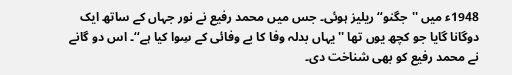1948ء میں ''جگنو‘‘ ریلیز ہوئی۔ جس میں محمد رفیع نے نور جہاں کے ساتھ ایک دوگانا گایا جو کچھ یوں تھا ''یہاں بدلہ وفا کا بے وفائی کے سِوا کیا ہے‘‘۔ اس دو گانے نے محمد رفیع کو بھی شناخت دی۔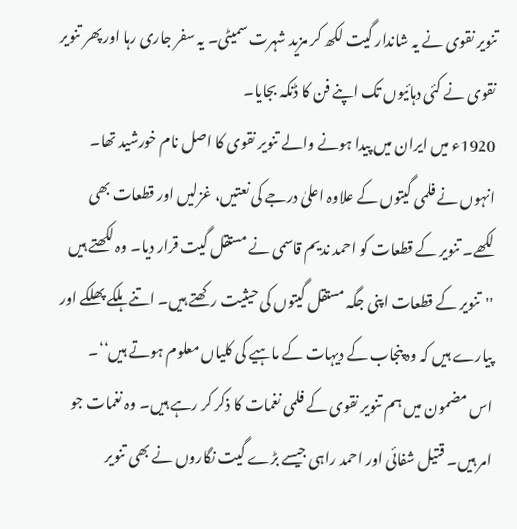تنویر نقوی نے یہ شاندار گیت لکھ کر مزید شہرت سمیٹی۔ یہ سفر جاری رہا اور پھر تنویر نقوی نے کئی دہائیوں تک اپنے فن کا ڈنکہ بجایا۔
1920ء میں ایران میں پیدا ہونے والے تنویر نقوی کا اصل نام خورشید تھا۔ انہوں نے فلمی گیتوں کے علاوہ اعلیٰ درجے کی نعتیں، غزلیں اور قطعات بھی لکھے۔ تنویر کے قطعات کو احمد ندیم قاسمی نے مستقل گیت قرار دیا۔ وہ لکھتے ہیں ''تنویر کے قطعات اپنی جگہ مستقل گیتوں کی حیثیت رکھتے ہیں۔ اتنے ہلکے پھلکے اور پیارے ہیں کہ وہ پنجاب کے دیہات کے ماہیے کی کلیاں معلوم ہوتے ہیں‘‘۔
اس مضمون میں ہم تنویر نقوی کے فلمی نغمات کا ذکر کر رہے ہیں۔ وہ نغمات جو امر ہیں۔ قتیل شفائی اور احمد راہی جیسے بڑے گیت نگاروں نے بھی تنویر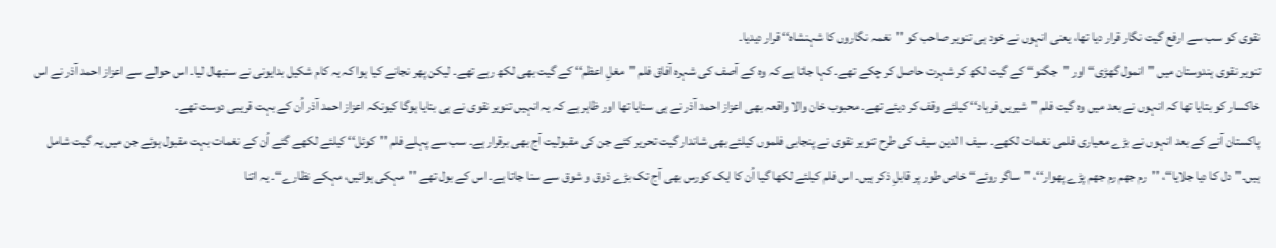نقوی کو سب سے ارفع گیت نگار قرار دیا تھا، یعنی انہوں نے خود ہی تنویر صاحب کو ''نغمہ نگاروں کا شہنشاہ‘‘ قرار دیدیا۔
تنویر نقوی ہندوستان میں ''انمول گھڑی‘‘ اور ''جگنو‘‘ کے گیت لکھ کر شہرت حاصل کر چکے تھے۔ کہا جاتا ہے کہ وہ کے آصف کی شہرہ آفاق فلم ''مغلِ اعظم‘‘ کے گیت بھی لکھ رہے تھے۔ لیکن پھر نجانے کیا ہوا کہ یہ کام شکیل بدایونی نے سنبھال لیا۔ اس حوالے سے اعزاز احمد آذر نے اس خاکسار کو بتایا تھا کہ انہوں نے بعد میں وہ گیت فلم ''شیریں فرہاد‘‘ کیلئے وقف کر دیئے تھے۔ محبوب خان والا واقعہ بھی اعزاز احمد آذر نے ہی سنایا تھا اور ظاہر ہے کہ یہ انہیں تنویر نقوی نے ہی بتایا ہوگا کیونکہ اعزاز احمد آذر اُن کے بہت قریبی دوست تھے۔
پاکستان آنے کے بعد انہوں نے بڑے معیاری فلمی نغمات لکھے۔ سیف ا لدین سیف کی طرح تنویر نقوی نے پنجابی فلموں کیلئے بھی شاندار گیت تحریر کئے جن کی مقبولیت آج بھی برقرار ہے۔ سب سے پہلے فلم ''کوئل‘‘ کیلئے لکھے گئے اُن کے نغمات بہت مقبول ہوئے جن میں یہ گیت شامل ہیں۔''دل کا دیا جلایا‘‘، ''رم جھم رم جھم پڑے پھوار‘‘، ''ساگر روئے‘‘ خاص طور پر قابلِ ذکر ہیں۔ اس فلم کیلئے لکھا گیا اُن کا ایک کورس بھی آج تک بڑے ذوق و شوق سے سنا جاتا ہے۔ اس کے بول تھے ''مہکی ہوائیں، مہکے نظارے‘‘۔ یہ اتنا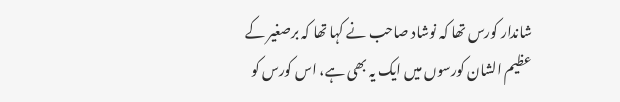شاندار کورس تھا کہ نوشاد صاحب نے کہا تھا کہ برصغیر کے عظیم الشان کورسوں میں ایک یہ بھی ہے، اس کورس کو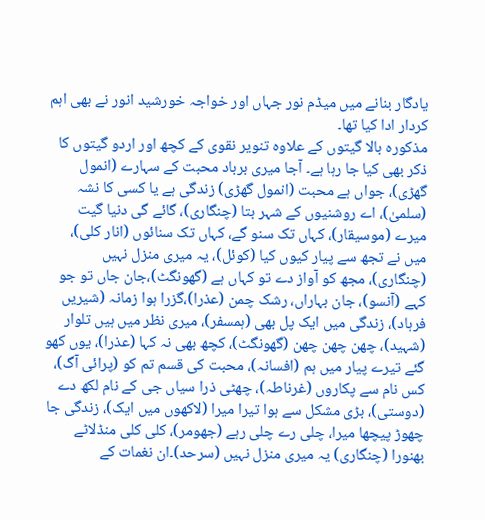یادگار بنانے میں میڈم نور جہاں اور خواجہ خورشید انور نے بھی اہم کردار ادا کیا تھا۔
مذکورہ بالا گیتوں کے علاوہ تنویر نقوی کے کچھ اور اردو گیتوں کا ذکر بھی کیا جا رہا ہے۔ آجا میری برباد محبت کے سہارے (انمول گھڑی)، جواں ہے محبت (انمول گھڑی) زندگی ہے یا کسی کا نشہ (سلمیٰ)، اے روشنیوں کے شہر بتا (چنگاری)، گائے گی دنیا گیت میرے (موسیقار)، کہاں تک سنو گے، کہاں تک سنائوں (انار کلی)، میں نے تجھ سے پیار کیوں کیا (کوئل)، یہ میری منزل نہیں (چنگاری)، مجھ کو آواز دے تو کہاں ہے (گھونگٹ)،جان جاں تو جو کہے (آنسو)، جان بہاراں، رشک چمن (عذرا)،گزرا ہوا زمانہ (شیریں فرہاد)، زندگی میں ایک پل بھی (ہمسفر)، میری نظر میں ہیں تلوار (شہید)، چھن چھن چھن (گھونگٹ)، کچھ بھی نہ کہا (عذرا)، یوں کھو گئے تیرے پیار میں ہم (افسانہ)، محبت کی قسم تم کو (پرائی آگ)، کس نام سے پکاروں (غرناطہ)، چھٹی ذرا سیاں جی کے نام لکھ دے (دوستی)، بڑی مشکل سے ہوا تیرا میرا (لاکھوں میں ایک)، زندگی جا چھوڑ پیچھا میرا، چلی رے چلی رہے (جھومر)، کلی کلی منڈلاٹے بھنورا (چنگاری) یہ میری منزل نہیں (سرحد)۔ان نغمات کے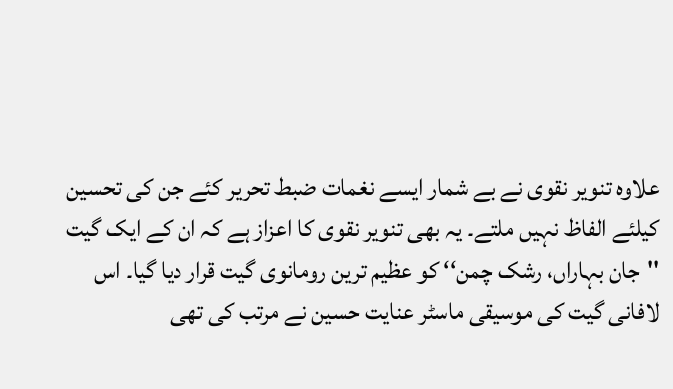علاوہ تنویر نقوی نے بے شمار ایسے نغمات ضبط تحریر کئے جن کی تحسین کیلئے الفاظ نہیں ملتے۔ یہ بھی تنویر نقوی کا اعزاز ہے کہ ان کے ایک گیت ''جان بہاراں، رشک چمن‘‘ کو عظیم ترین رومانوی گیت قرار دیا گیا۔ اس لافانی گیت کی موسیقی ماسٹر عنایت حسین نے مرتب کی تھی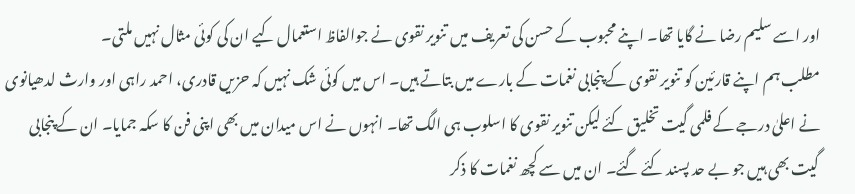اور اسے سلیم رضا نے گایا تھا۔ اپنے محبوب کے حسن کی تعریف میں تنویر نقوی نے جوالفاظ استعمال کیے ان کی کوئی مثال نہیں ملتی۔
مطلب ہم اپنے قارئین کو تنویر نقوی کے پنجابی نغمات کے بارے میں بتاتے ہیں۔ اس میں کوئی شک نہیں کہ حزیں قادری، احمد راہی اور وارث لدھیانوی نے اعلیٰ درجے کے فلمی گیت تخلیق کئے لیکن تنویر نقوی کا اسلوب ہی الگ تھا۔ انہوں نے اس میدان میں بھی اپنی فن کا سکہ جمایا۔ ان کے پنجابی گیت بھی ہیں جو بے حد پسند کئے گئے۔ ان میں سے کچھ نغمات کا ذکر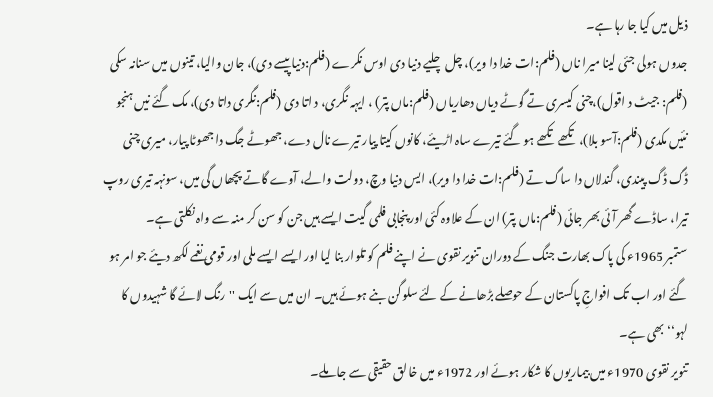ذیل میں کیا جا رہا ہے۔
جدوں ہولی جئی لینا میرا ناں (فلم:ات خدا دا ویر)، چل چلیے دنیا دی اوس نکرے (فلم:دنیا پیسے دی)، جان والیا، تینوں میں سنانہ سکی (فلم: جیٹ د اقول)،چنی کیسری تے گوٹے دیاں دھاریاں (فلم:ماں پتر) ، ایہہ نگری، د اتا دی (فلم:نگری داتا دی)، مک گئے نیں ہنجو نئیں مکدی (فلم:آسو بلا)، تکھے تکھے ہو گئے تیرے ساہ اڑیئے، کانوں کیتا پیار تیرے نال دے، جھوٹے جگ دا جھوٹا پیار، میری چنی ڈگ ڈگ پیندی، گندلاں دا ساگ تے (فلم:ات خدا دا ویر)، ایس دنیا وچ، دولت والے، آوے گاتے پچھاں گی میں، سونہہ تیری روپ تیرا، ساڈے گھر آئی بھر جائی (فلم:ماں پتر) ان کے علاوہ کئی اور پنجابی فلمی گیت ایسے ہیں جن کو سن کر منہ سے واہ نکلتی ہے۔
ستمبر 1965ء کی پاک بھارت جنگ کے دوران تنویر نقوی نے اپنے فلم کو تلوار بنا لیا اور ایسے ایسے ملی اور قومی نغمے لکھ دیئے جو امر ہو گئے اور اب تک افواجِ پاکستان کے حوصلے بڑھانے کے لئے سلوگن بنے ہوئے ہیں۔ ان میں سے ایک ''رنگ لائے گا شہیدوں کا لہو‘‘ بھی ہے۔
تنویر نقوی 1970ء میں بیماریوں کا شکار ہوئے اور 1972ء میں خالق حقیقی سے جا ملے۔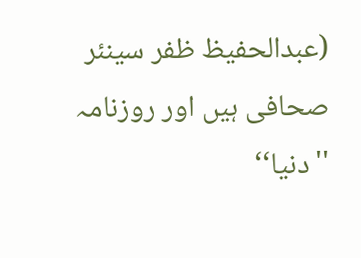(عبدالحفیظ ظفر سینئر صحافی ہیں اور روزنامہ ''دنیا‘‘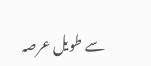سے طویل عرصہ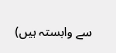سے وابستہ ہیں)